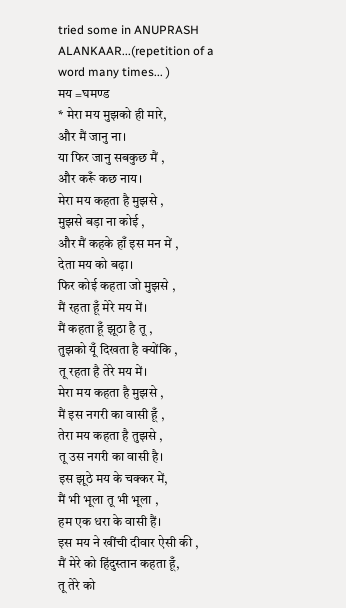tried some in ANUPRASH ALANKAAR...(repetition of a word many times... )
मय =घमण्ड
* मेरा मय मुझको ही मारे,
और मैं जानु ना।
या फिर जानु सबकुछ मैं ,
और करूँ कछ नाय।
मेरा मय कहता है मुझसे ,
मुझसे बड़ा ना कोई ,
और मैं कहके हाँ इस मन में ,
देता मय को बढ़ा।
फिर कोई कहता जो मुझसे ,
मैं रहता हूँ मेरे मय में।
मैं कहता हूँ झूठा है तू ,
तुझको यूँ दिखता है क्योंकि ,
तू रहता है तेरे मय में।
मेरा मय कहता है मुझसे ,
मैं इस नगरी का वासी हूँ ,
तेरा मय कहता है तुझसे ,
तू उस नगरी का वासी है।
इस झूठे मय के चक्कर में,
मैं भी भूला तू भी भूला ,
हम एक धरा के वासी हैं।
इस मय ने खींची दीवार ऐसी की ,
मैं मेरे को हिंदुस्तान कहता हूँ,
तू तेरे को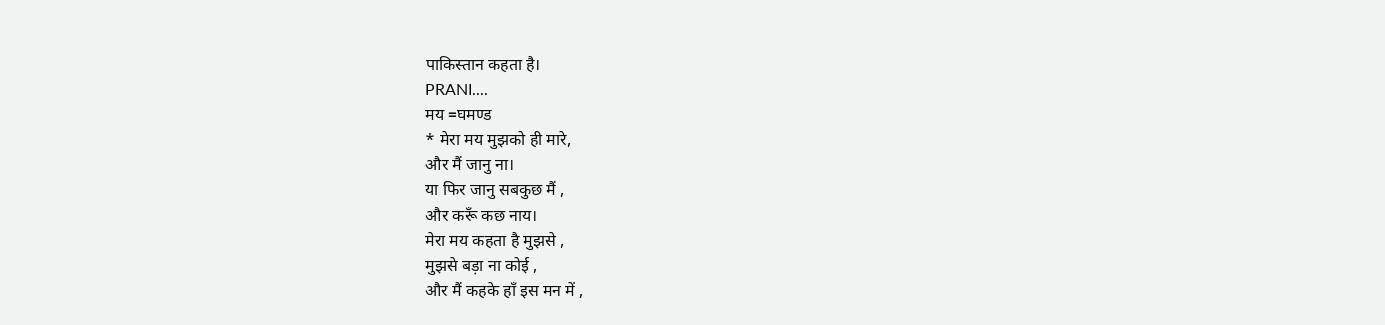पाकिस्तान कहता है।
PRANI....
मय =घमण्ड
* मेरा मय मुझको ही मारे,
और मैं जानु ना।
या फिर जानु सबकुछ मैं ,
और करूँ कछ नाय।
मेरा मय कहता है मुझसे ,
मुझसे बड़ा ना कोई ,
और मैं कहके हाँ इस मन में ,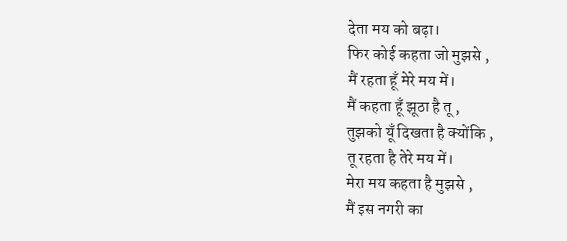देता मय को बढ़ा।
फिर कोई कहता जो मुझसे ,
मैं रहता हूँ मेरे मय में।
मैं कहता हूँ झूठा है तू ,
तुझको यूँ दिखता है क्योंकि ,
तू रहता है तेरे मय में।
मेरा मय कहता है मुझसे ,
मैं इस नगरी का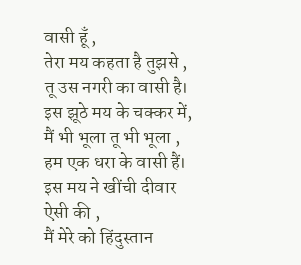वासी हूँ ,
तेरा मय कहता है तुझसे ,
तू उस नगरी का वासी है।
इस झूठे मय के चक्कर में,
मैं भी भूला तू भी भूला ,
हम एक धरा के वासी हैं।
इस मय ने खींची दीवार ऐसी की ,
मैं मेरे को हिंदुस्तान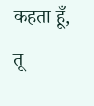कहता हूँ,
तू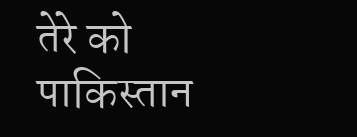तेरे को पाकिस्तान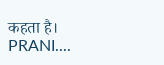कहता है।
PRANI....